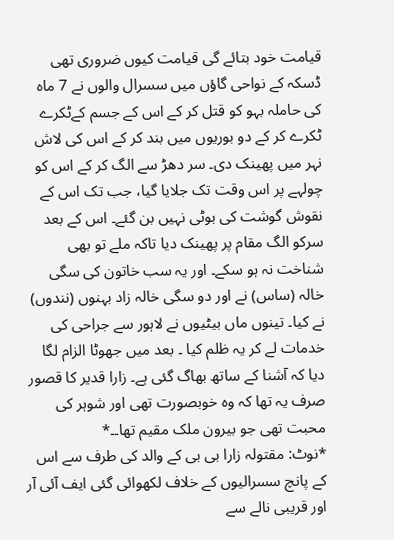قیامت خود بتائے گی قیامت کیوں ضروری تھی
ڈسکہ کے نواحی گاؤں میں سسرال والوں نے 7 ماہ کی حاملہ بہو کو قتل کر کے اس کے جسم کےٹکرے ٹکرے کر کے دو بوریوں میں بند کر کے اس کی لاش نہر میں پھینک دی۔ سر دھڑ سے الگ کر کے اس کو چولہے پر اس وقت تک جلایا گیا، جب تک اس کے نقوش گوشت کی بوٹی نہیں بن گئے۔ اس کے بعد سرکو الگ مقام پر پھینک دیا تاکہ ملے تو بھی شناخت نہ ہو سکے۔ اور یہ سب خاتون کی سگی خالہ (ساس) نے اور دو سگی خالہ زاد بہنوں (نندوں) نے کیا۔ تینوں ماں بیٹیوں نے لاہور سے جراحی کی خدمات لے کر یہ ظلم کیا ۔ بعد میں جھوٹا الزام لگا دیا کہ آشنا کے ساتھ بھاگ گئی ہے۔ زارا قدیر کا قصور صرف یہ تھا کہ وہ خوبصورت تھی اور شوہر کی محبت تھی جو بیرون ملک مقیم تھا۔۔*
*نوٹ: مقتولہ زارا بی بی کے والد کی طرف سے اس کے پانچ سسرالیوں کے خلاف لکھوائی گئی ایف آئی آر اور قریبی نالے سے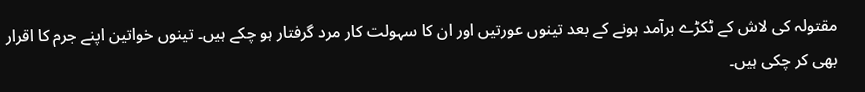مقتولہ کی لاش کے ٹکڑے برآمد ہونے کے بعد تینوں عورتیں اور ان کا سہولت کار مرد گرفتار ہو چکے ہیں۔ تینوں خواتین اپنے جرم کا اقرار بھی کر چکی ہیں۔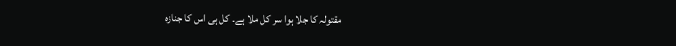مقتولہ کا جلا ہوا سر کل ملا ہے۔ کل ہی اس کا جنازہ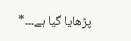پڑھایا گیا ہے۔۔۔*